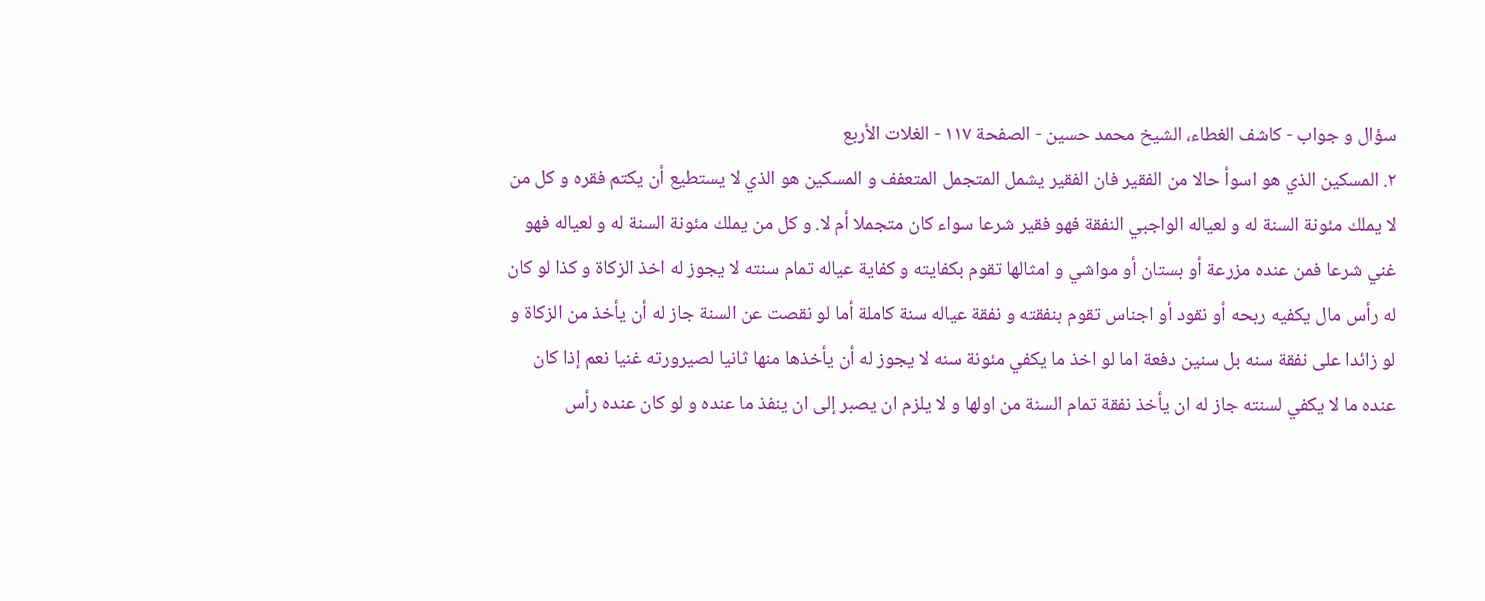سؤال و جواب - كاشف الغطاء، الشيخ محمد حسين - الصفحة ١١٧ - الغلات الأربع
٢. المسكين الذي هو اسوأ حالا من الفقير فان الفقير يشمل المتجمل المتعفف و المسكين هو الذي لا يستطيع أن يكتم فقره و كل من لا يملك مئونة السنة له و لعياله الواجبي النفقة فهو فقير شرعا سواء كان متجملا أم لا. و كل من يملك مئونة السنة له و لعياله فهو غني شرعا فمن عنده مزرعة أو بستان أو مواشي و امثالها تقوم بكفايته و كفاية عياله تمام سنته لا يجوز له اخذ الزكاة و كذا لو كان له رأس مال يكفيه ربحه أو نقود أو اجناس تقوم بنفقته و نفقة عياله سنة كاملة أما لو نقصت عن السنة جاز له أن يأخذ من الزكاة و لو زائدا على نفقة سنه بل سنين دفعة اما لو اخذ ما يكفي مئونة سنه لا يجوز له أن يأخذها منها ثانيا لصيرورته غنيا نعم إذا كان عنده ما لا يكفي لسنته جاز له ان يأخذ نفقة تمام السنة من اولها و لا يلزم ان يصبر إلى ان ينفذ ما عنده و لو كان عنده رأس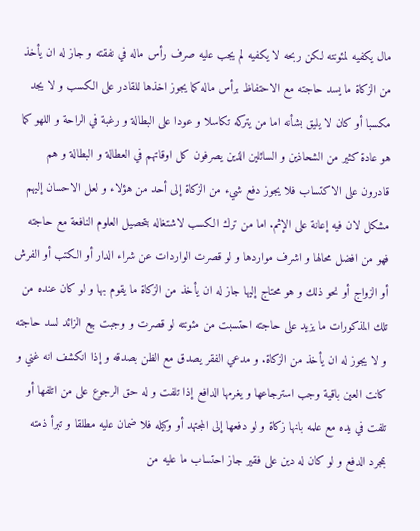مال يكفيه لمئونته لكن ربحه لا يكفيه لم يجب عليه صرف رأس ماله في نفقته و جاز له ان يأخذ من الزكاة ما يسد حاجته مع الاحتفاظ برأس ماله كما يجوز اخذها للقادر على الكسب و لا يجد مكسبا أو كان لا يليق بشأنه اما من يتركه تكاسلا و عودا على البطالة و رغبة في الراحة و اللهو كما هو عادة كثير من الشحاذين و السائلين الذين يصرفون كل اوقاتهم في العطالة و البطالة و هم قادرون على الاكتساب فلا يجوز دفع شيء من الزكاة إلى أحد من هؤلاء و لعل الاحسان إليهم مشكل لان فيه إعانة على الإثم. اما من ترك الكسب لاشتغاله بتحصيل العلوم النافعة مع حاجته فهو من افضل محالها و اشرف مواردها و لو قصرت الواردات عن شراء الدار أو الكتب أو الفرش أو الزواج أو نحو ذلك و هو محتاج إليها جاز له ان يأخذ من الزكاة ما يقوم بها و لو كان عنده من تلك المذكورات ما يزيد على حاجته احتسبت من مئونته لو قصرت و وجبت بيع الزائد لسد حاجته و لا يجوز له ان يأخذ من الزكاة. و مدعي الفقر يصدق مع الظن بصدقه و إذا انكشف انه غني و كانت العين باقية وجب استرجاعها و يغرمها الدافع إذا تلفت و له حق الرجوع على من اتلفها أو تلفت في يده مع علمه بانها زكاة و لو دفعها إلى المجتهد أو وكيله فلا ضمان عليه مطلقا و تبرأ ذمته بمجرد الدفع و لو كان له دين على فقير جاز احتساب ما عليه من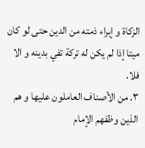الزكاة و إبراء ذمته من الدين حتى لو كان ميتا إذا لم يكن له تركة تفي بدينه و الا فلا.
٣. من الأصناف العاملون عليها و هم الذين وظفهم الإمام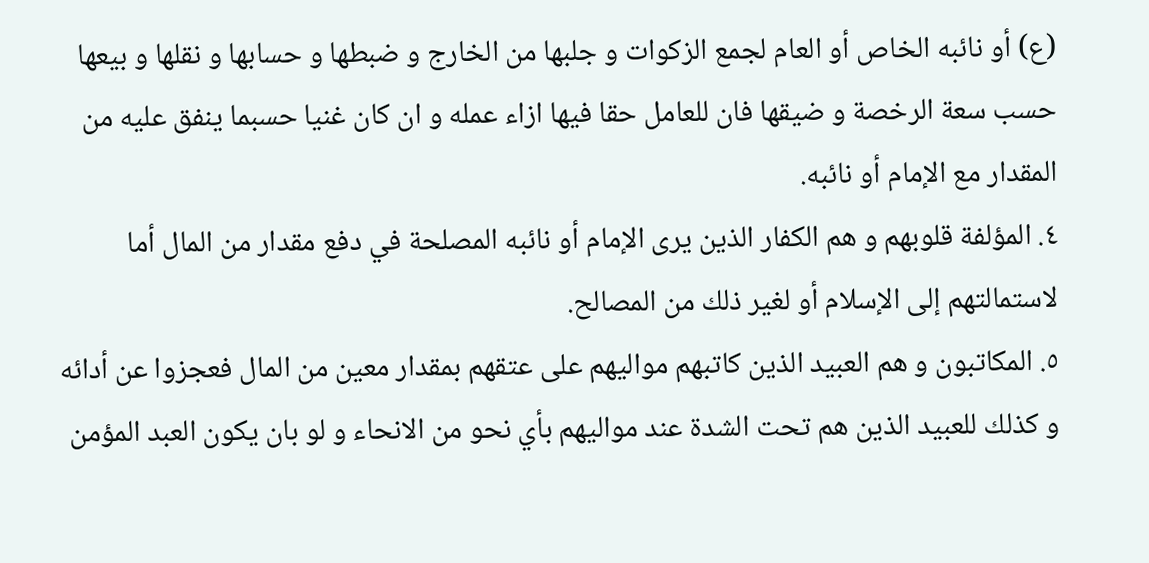(ع) أو نائبه الخاص أو العام لجمع الزكوات و جلبها من الخارج و ضبطها و حسابها و نقلها و بيعها حسب سعة الرخصة و ضيقها فان للعامل حقا فيها ازاء عمله و ان كان غنيا حسبما ينفق عليه من المقدار مع الإمام أو نائبه.
٤. المؤلفة قلوبهم و هم الكفار الذين يرى الإمام أو نائبه المصلحة في دفع مقدار من المال أما لاستمالتهم إلى الإسلام أو لغير ذلك من المصالح.
٥. المكاتبون و هم العبيد الذين كاتبهم مواليهم على عتقهم بمقدار معين من المال فعجزوا عن أدائه و كذلك للعبيد الذين هم تحت الشدة عند مواليهم بأي نحو من الانحاء و لو بان يكون العبد المؤمن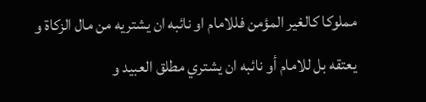مملوكا كالغير المؤمن فللامام او نائبه ان يشتريه من مال الزكاة و يعتقه بل للامام أو نائبه ان يشتري مطلق العبيد و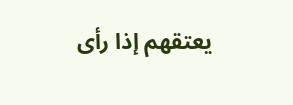يعتقهم إذا رأى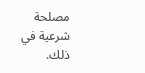مصلحة شرعية في ذلك.